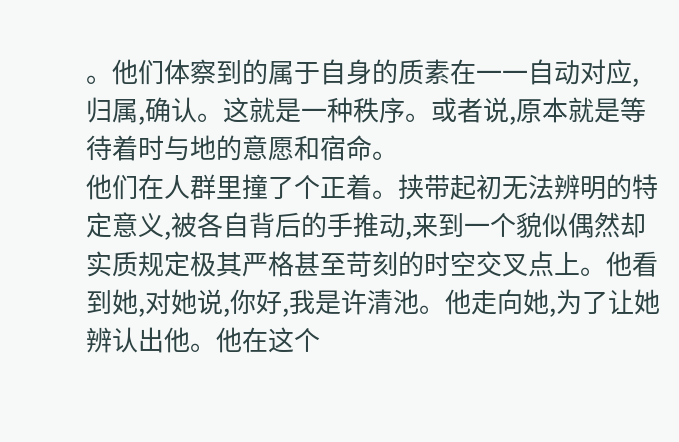。他们体察到的属于自身的质素在一一自动对应,归属,确认。这就是一种秩序。或者说,原本就是等待着时与地的意愿和宿命。
他们在人群里撞了个正着。挟带起初无法辨明的特定意义,被各自背后的手推动,来到一个貌似偶然却实质规定极其严格甚至苛刻的时空交叉点上。他看到她,对她说,你好,我是许清池。他走向她,为了让她辨认出他。他在这个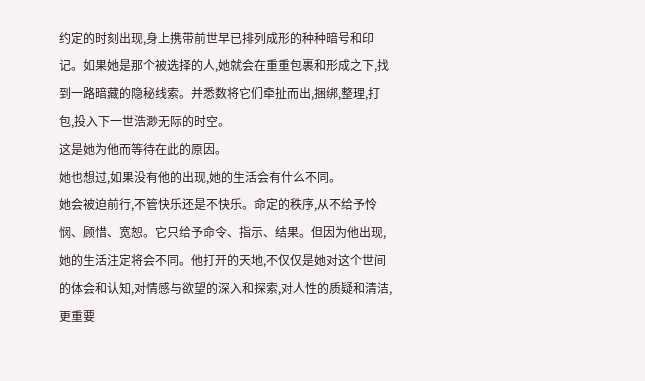约定的时刻出现,身上携带前世早已排列成形的种种暗号和印记。如果她是那个被选择的人,她就会在重重包裹和形成之下,找到一路暗藏的隐秘线索。并悉数将它们牵扯而出,捆绑,整理,打包,投入下一世浩渺无际的时空。
这是她为他而等待在此的原因。
她也想过,如果没有他的出现,她的生活会有什么不同。
她会被迫前行,不管快乐还是不快乐。命定的秩序,从不给予怜悯、顾惜、宽恕。它只给予命令、指示、结果。但因为他出现,她的生活注定将会不同。他打开的天地,不仅仅是她对这个世间的体会和认知,对情感与欲望的深入和探索,对人性的质疑和清洁,更重要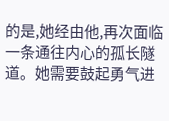的是,她经由他,再次面临一条通往内心的孤长隧道。她需要鼓起勇气进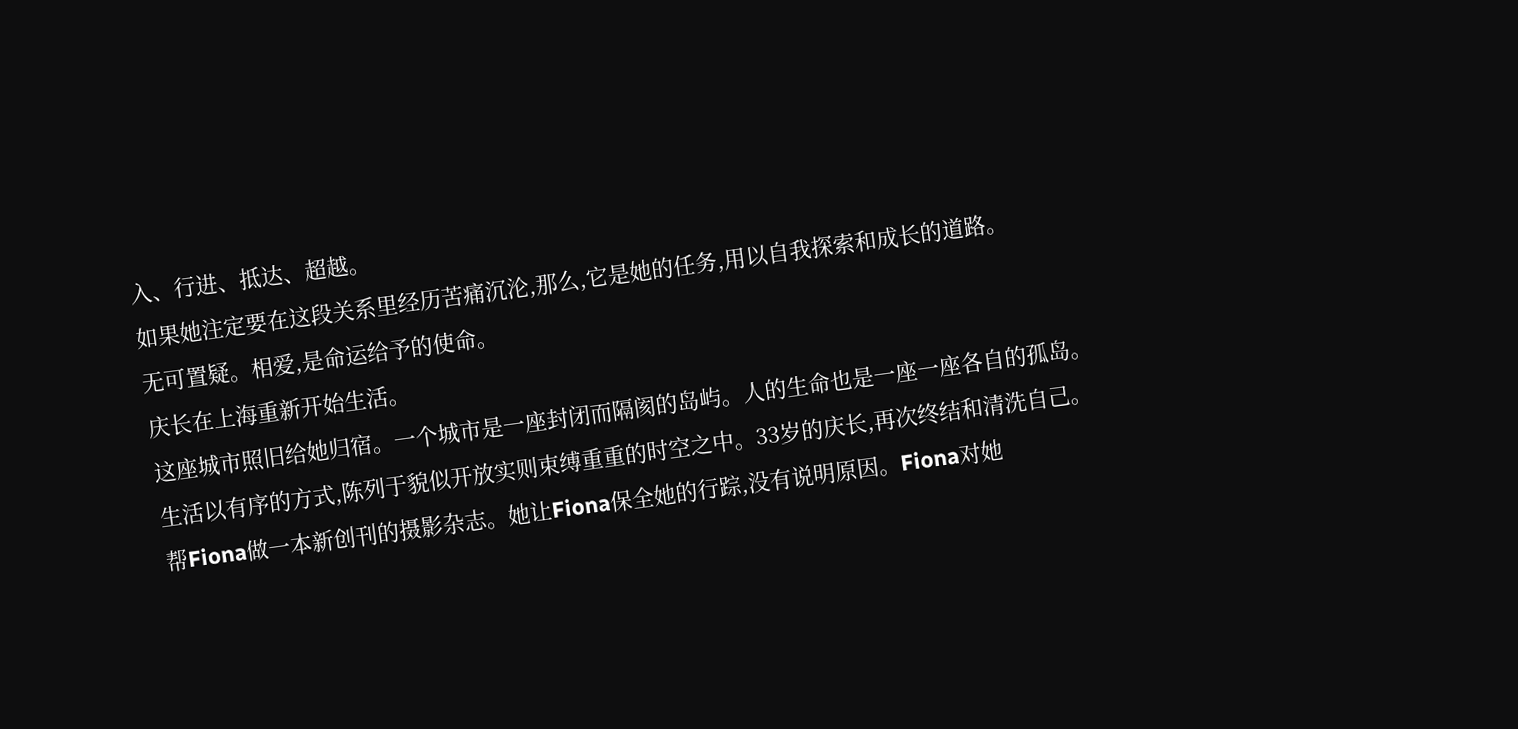入、行进、抵达、超越。
如果她注定要在这段关系里经历苦痛沉沦,那么,它是她的任务,用以自我探索和成长的道路。
无可置疑。相爱,是命运给予的使命。
庆长在上海重新开始生活。
这座城市照旧给她归宿。一个城市是一座封闭而隔阂的岛屿。人的生命也是一座一座各自的孤岛。生活以有序的方式,陈列于貌似开放实则束缚重重的时空之中。33岁的庆长,再次终结和清洗自己。
帮Fiona做一本新创刊的摄影杂志。她让Fiona保全她的行踪,没有说明原因。Fiona对她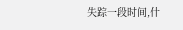失踪一段时间,什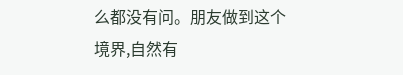么都没有问。朋友做到这个境界,自然有